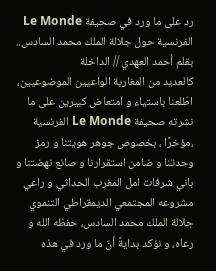رد على ما ورد في صحيفة Le Monde الفرنسية حول جلالة الملك محمد السادس..
بقلم أحمد العهدي // الداخلة
كالعديد من المغاربة الواعيين الموضوعيين، اطّلعنا باستياء و امتعاض كبيرين على ما نشرته صحيفة Le Monde الفرنسية ،مؤخرًا ، بخصوص جوهر هويتنا و رمز وحدتنا و ضامن استقرارنا و صانع نهضتنا و باني شرفات امل المغرب الحداثي و راعي مشروعه المجتمعي الديمقراطي التنموي جلالة الملك محمد السادس، حفظه الله و رعاه، و نؤكد بدايةً أنّ ما ورد في هذه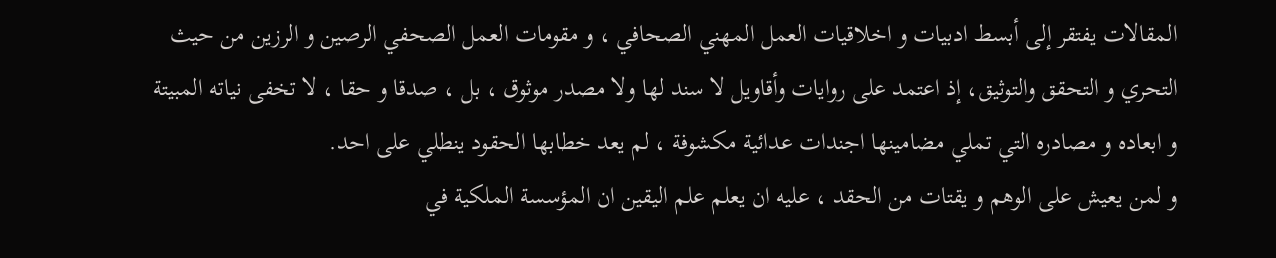المقالات يفتقر إلى أبسط ادبيات و اخلاقيات العمل المهني الصحافي ، و مقومات العمل الصحفي الرصين و الرزين من حيث التحري و التحقق والتوثيق، إذ اعتمد على روايات وأقاويل لا سند لها ولا مصدر موثوق ، بل ، صدقا و حقا ، لا تخفى نياته المبيتة و ابعاده و مصادره التي تملي مضامينها اجندات عدائية مكشوفة ، لم يعد خطابها الحقود ينطلي على احد.
و لمن يعيش على الوهم و يقتات من الحقد ، عليه ان يعلم علم اليقين ان المؤسسة الملكية في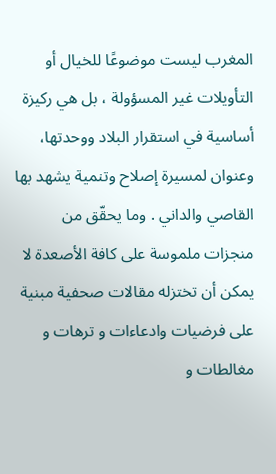المغرب ليست موضوعًا للخيال أو التأويلات غير المسؤولة ، بل هي ركيزة أساسية في استقرار البلاد ووحدتها، وعنوان لمسيرة إصلاح وتنمية يشهد بها القاصي والداني . وما يحقّق من منجزات ملموسة على كافة الأصعدة لا يمكن أن تختزله مقالات صحفية مبنية على فرضيات وادعاءات و ترهات و مغالطات و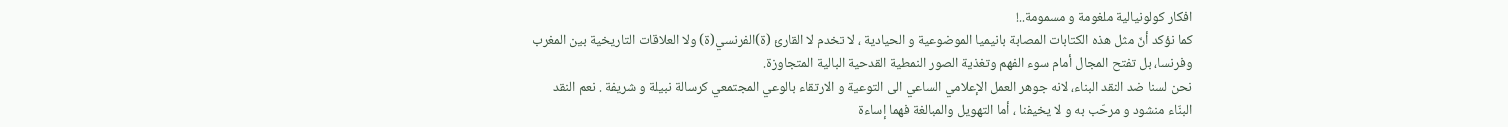افكار كولونيالية ملغومة و مسمومة..!
كما نؤكد أنّ مثل هذه الكتابات المصابة بانيميا الموضوعية و الحيادية ، لا تخدم لا القارئ (ة)الفرنسي(ة) ولا العلاقات التاريخية بين المغرب وفرنسا، بل تفتح المجال أمام سوء الفهم وتغذية الصور النمطية القدحية البالية المتجاوزة.
نحن لسنا ضد النقد البناء، لانه جوهر العمل الإعلامي الساعي الى التوعية و الارتقاء بالوعي المجتمعي كرسالة نبيلة و شريفة . نعم النقد البنّاء منشود و مرحّب به و لا يخيفنا ، أما التهويل والمبالغة فهما إساءة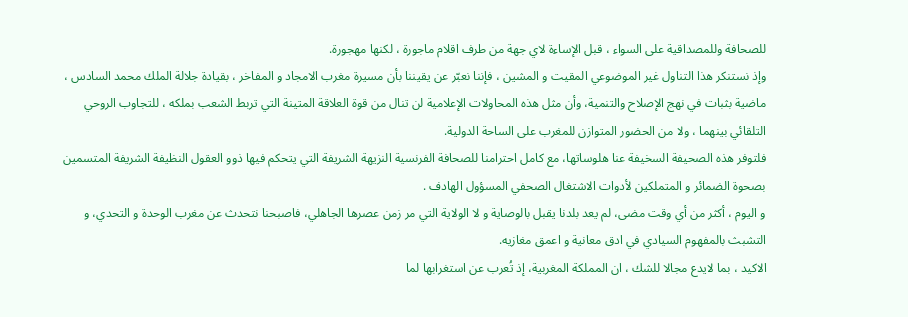للصحافة وللمصداقية على السواء ، قبل الإساءة لاي جهة من طرف اقلام ماجورة ، لكنها مهجورة.
وإذ نستنكر هذا التناول غير الموضوعي المقيت و المشين ، فإننا نعبّر عن يقيننا بأن مسيرة مغرب الامجاد و المفاخر ، بقيادة جلالة الملك محمد السادس ، ماضية بثبات في نهج الإصلاح والتنمية، وأن مثل هذه المحاولات الإعلامية لن تنال من قوة العلاقة المتينة التي تربط الشعب بملكه ، للتجاوب الروحي التلقائي بينهما ، ولا من الحضور المتوازن للمغرب على الساحة الدولية.
فلتوفر هذه الصحيفة السخيفة عنا هلوساتها، مع كامل احترامنا للصحافة الفرنسية النزيهة الشريفة التي يتحكم فيها ذوو العقول النظيفة الشريفة المتسمين بصحوة الضمائر و المتملكين لأدوات الاشتغال الصحفي المسؤول الهادف .
و اليوم ، أكثر من أي وقت مضى، لم يعد بلدنا يقبل بالوصاية و لا الولاية التي مر زمن عصرها الجاهلي، فاصبحنا نتحدث عن مغرب الوحدة و التحدي، و التشبث بالمفهوم السيادي في ادق معانية و اعمق مغازيه.
الاكيد ، بما لايدع مجالا للشك ، ان المملكة المغربية، إذ تُعرب عن استغرابها لما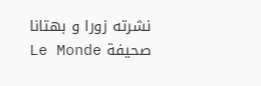نشرته زورا و بهتانا صحيفة Le Monde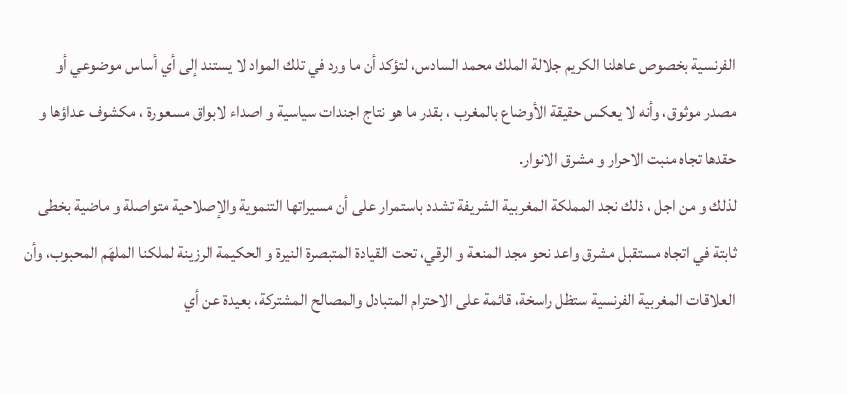الفرنسية بخصوص عاهلنا الكريم جلالة الملك محمد السادس، لتؤكد أن ما ورد في تلك المواد لا يستند إلى أي أساس موضوعي أو مصدر موثوق، وأنه لا يعكس حقيقة الأوضاع بالمغرب ، بقدر ما هو نتاج اجندات سياسية و اصداء لابواق مسعورة ، مكشوف عداؤها و حقدها تجاه منبت الاحرار و مشرق الانوار.
لذلك و من اجل ، ذلك نجد المملكة المغربية الشريفة تشدد باستمرار على أن مسيراتها التنموية والإصلاحية متواصلة و ماضية بخطى ثابتة في اتجاه مستقبل مشرق واعد نحو مجد المنعة و الرقي، تحت القيادة المتبصرة النيرة و الحكيمة الرزينة لملكنا الملهَم المحبوب، وأن العلاقات المغربية الفرنسية ستظل راسخة، قائمة على الاحترام المتبادل والمصالح المشتركة، بعيدة عن أي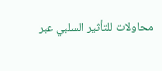محاولات للتأثير السلبي عبر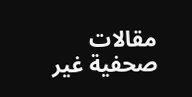مقالات صحفية غير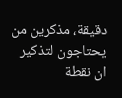دقيقة، مذكرين من يحتاجون لتذكير ان نقطة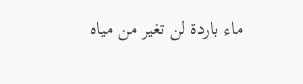ماء باردة لن تغير من مياه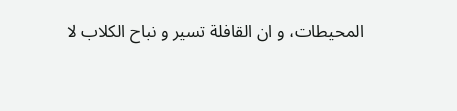المحيطات، و ان القافلة تسير و نباح الكلاب لا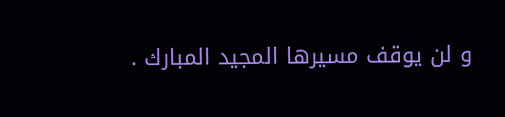و لن يوقف مسيرها المجيد المبارك .